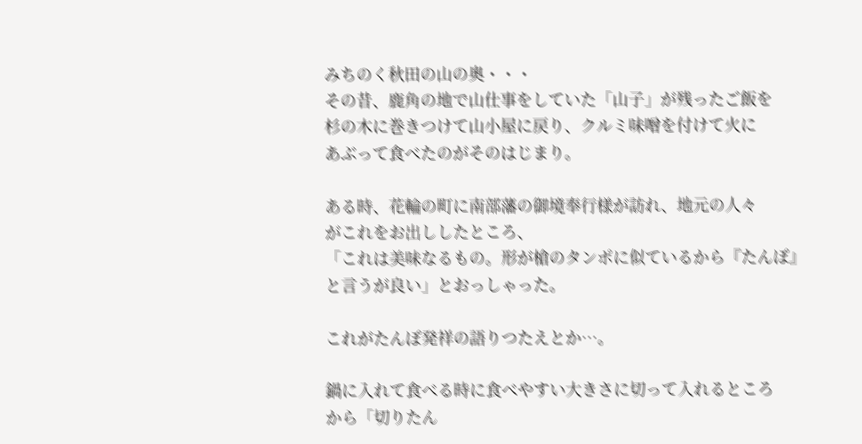みちのく秋田の山の奥・・・
その昔、鹿角の地で山仕事をしていた「山子」が残ったご飯を
杉の木に巻きつけて山小屋に戻り、クルミ味噌を付けて火に
あぶって食べたのがそのはじまり。

ある時、花輪の町に南部藩の御境奉行様が訪れ、地元の人々
がこれをお出ししたところ、
「これは美味なるもの。形が槍のタンポに似ているから『たんぽ』
と言うが良い」とおっしゃった。

これがたんぽ発祥の語りつたえとか…。

鍋に入れて食べる時に食べやすい大きさに切って入れるところ
から「切りたん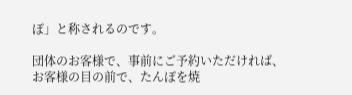ぽ」と称されるのです。

団体のお客様で、事前にご予約いただければ、
お客様の目の前で、たんぽを焼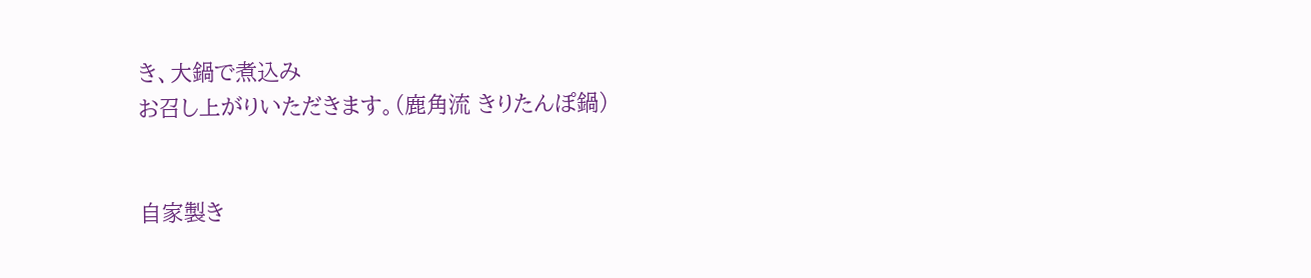き、大鍋で煮込み
お召し上がりいただきます。(鹿角流 きりたんぽ鍋)


自家製き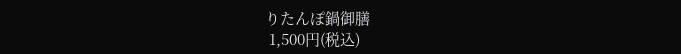りたんぽ鍋御膳
 1,500円(税込)